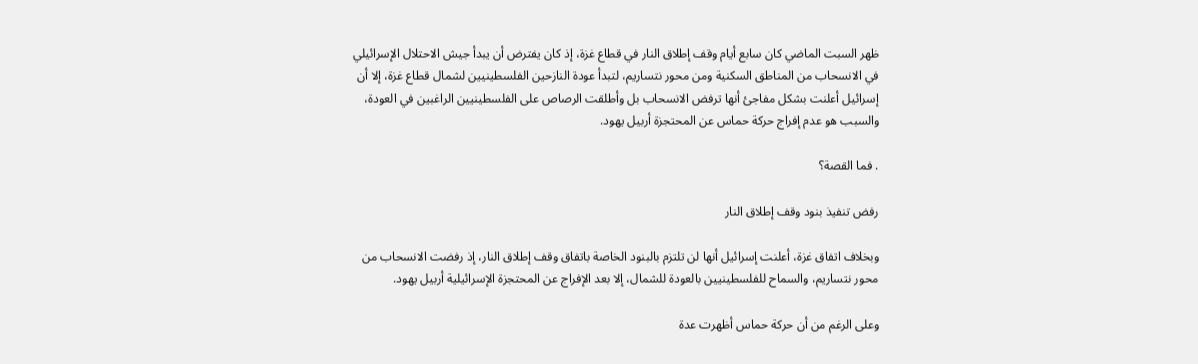ظهر السبت الماضي كان سابع أيام وقف إطلاق النار في قطاع غزة، إذ كان يفترض أن يبدأ جيش الاحتلال الإسرائيلي في الانسحاب من المناطق السكنية ومن محور نتساريم، لتبدأ عودة النازحين الفلسطينيين لشمال قطاع غزة، إلا أن إسرائيل أعلنت بشكل مفاجئ أنها ترفض الانسحاب بل وأطلقت الرصاص على الفلسطينيين الراغبين في العودة، والسبب هو عدم إفراج حركة حماس عن المحتجزة أربيل يهود.

. فما القصة؟

رفض تنفيذ بنود وقف إطلاق النار

وبخلاف اتفاق غزة، أعلنت إسرائيل أنها لن تلتزم بالبنود الخاصة باتفاق وقف إطلاق النار، إذ رفضت الانسحاب من محور نتساريم، والسماح للفلسطينيين بالعودة للشمال، إلا بعد الإفراج عن المحتجزة الإسرائيلية أربيل يهود.

وعلى الرغم من أن حركة حماس أظهرت عدة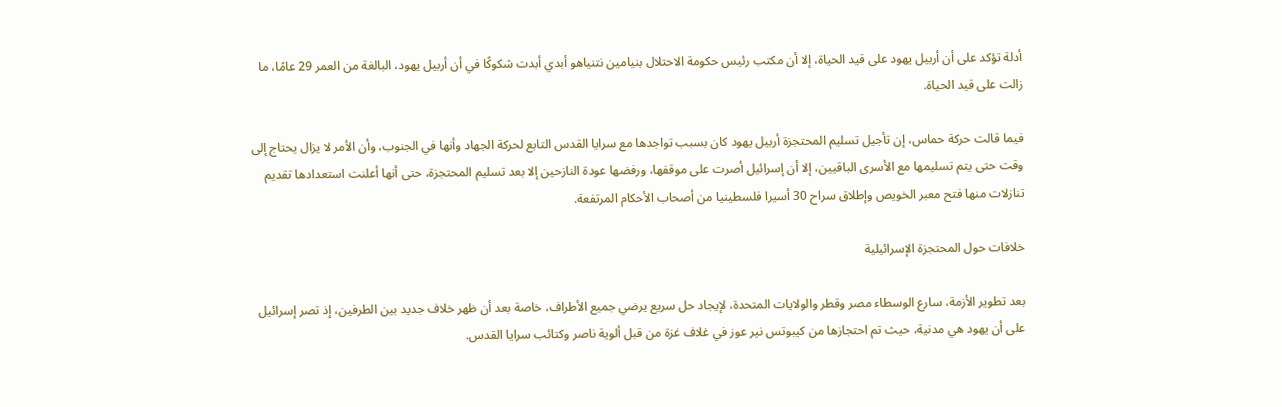أدلة تؤكد على أن أربيل يهود على قيد الحياة، إلا أن مكتب رئيس حكومة الاحتلال بنيامين نتنياهو أبدي أبدت شكوكًا في أن أربيل يهود، البالغة من العمر 29 عامًا، ما زالت على قيد الحياة.

فيما قالت حركة حماس، إن تأجيل تسليم المحتجزة أربيل يهود كان بسبب تواجدها مع سرايا القدس التابع لحركة الجهاد وأنها في الجنوب، وأن الأمر لا يزال يحتاج إلى وقت حتى يتم تسليمها مع الأسرى الباقيين، إلا أن إسرائيل أصرت على موقفها، ورفضها عودة النازحين إلا بعد تسليم المحتجزة، حتى أنها أعلنت استعدادها تقديم تنازلات منها فتح معبر الخويص وإطلاق سراح 30 أسيرا فلسطينيا من أصحاب الأحكام المرتفعة.

خلافات حول المحتجزة الإسرائيلية

بعد تطوير الأزمة، سارع الوسطاء مصر وقطر والولايات المتحدة، لإيجاد حل سريع يرضي جميع الأطراف، خاصة بعد أن ظهر خلاف جديد بين الطرفين، إذ تصر إسرائيل على أن يهود هي مدنية، حيث تم احتجازها من كيبوتس نير عوز في غلاف غزة من قبل ألوية ناصر وكتائب سرايا القدس.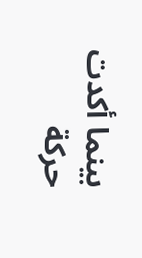بينما أكدت حركة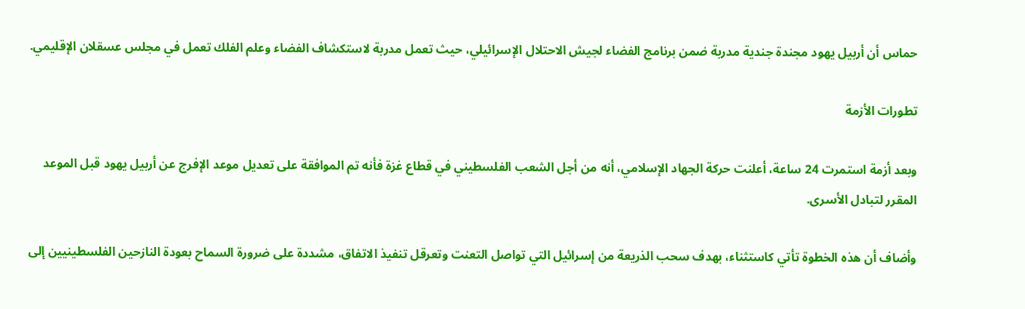حماس أن أربيل يهود مجندة جندية مدربة ضمن برنامج الفضاء لجيش الاحتلال الإسرائيلي، حيث تعمل مدربة لاستكشاف الفضاء وعلم الفلك تعمل في مجلس عسقلان الإقليمي.

تطورات الأزمة

وبعد أزمة استمرت 24 ساعة، أعلنت حركة الجهاد الإسلامي، أنه من أجل الشعب الفلسطيني في قطاع غزة فأنه تم الموافقة على تعديل موعد الإفرج عن أربيل يهود قبل الموعد المقرر لتبادل الأسرى.

وأضاف أن هذه الخطوة تأتي كاستثناء، بهدف سحب الذريعة من إسرائيل التي تواصل التعنت وتعرقل تنفيذ الاتفاق، مشددة على ضرورة السماح بعودة النازحين الفلسطينيين إلى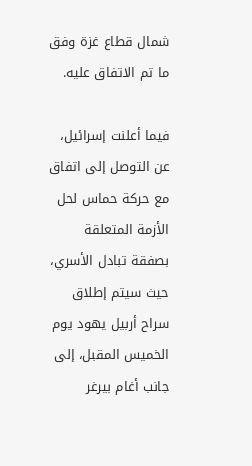شمال قطاع غزة وفق ما تم الاتفاق عليه.

فيما أعلنت إسرائيل، عن التوصل إلى اتفاق مع حركة حماس لحل الأزمة المتعلقة بصفقة تبادل الأسري، حيث سيتم إطلاق سراح أربيل يهود يوم الخميس المقبل، إلى جانب أغام بيرغر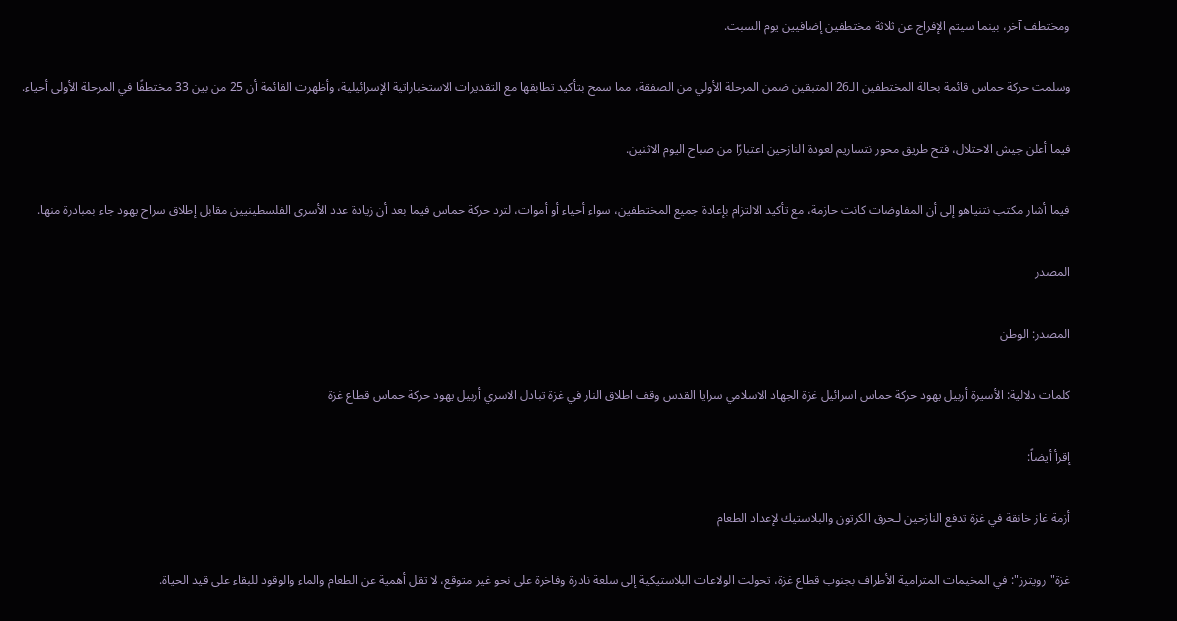ومختطف آخر، بينما سيتم الإفراج عن ثلاثة مختطفين إضافيين يوم السبت.

وسلمت حركة حماس قائمة بحالة المختطفين الـ26 المتبقين ضمن المرحلة الأولي من الصفقة، مما سمح بتأكيد تطابقها مع التقديرات الاستخباراتية الإسرائيلية، وأظهرت القائمة أن 25 من بين 33 مختطفًا في المرحلة الأولى أحياء.

فيما أعلن جيش الاحتلال، فتح طريق محور نتساريم لعودة النازحين اعتبارًا من صباح اليوم الاثنين.

فيما أشار مكتب نتنياهو إلى أن المفاوضات كانت حازمة، مع تأكيد الالتزام بإعادة جميع المختطفين، سواء أحياء أو أموات، لترد حركة حماس فيما بعد أن زيادة عدد الأسرى الفلسطينيين مقابل إطلاق سراح يهود جاء بمبادرة منها.

المصدر

المصدر: الوطن

كلمات دلالية: الأسيرة أربيل يهود حركة حماس اسرائيل غزة الجهاد الاسلامي سرايا القدس وقف اطلاق النار في غزة تبادل الاسري أربیل یهود حرکة حماس قطاع غزة

إقرأ أيضاً:

أزمة غاز خانقة في غزة تدفع النازحين لـحرق الكرتون والبلاستيك لإعداد الطعام

غزة"رويترز": في المخيمات المترامية الأطراف بجنوب قطاع غزة، تحولت الولاعات البلاستيكية إلى سلعة نادرة وفاخرة على نحو غير متوقع، لا تقل أهمية عن الطعام والماء والوقود للبقاء على قيد الحياة.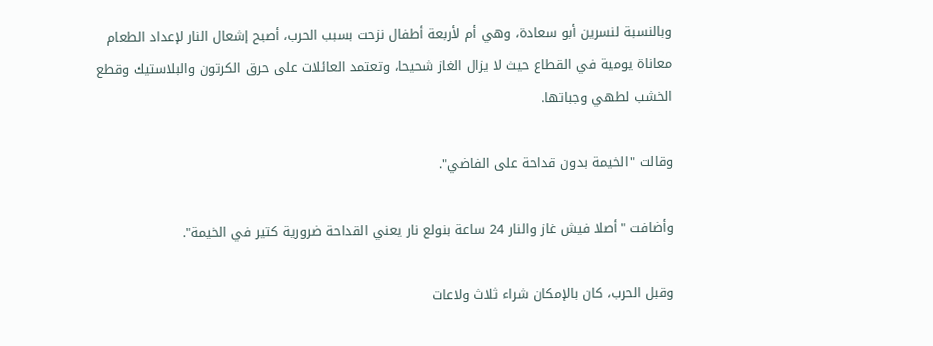وبالنسبة لنسرين أبو سعادة، وهي أم لأربعة أطفال نزحت بسبب الحرب، أصبح إشعال النار لإعداد الطعام معاناة يومية في القطاع حيث لا يزال الغاز شحيحا، وتعتمد العائلات على حرق الكرتون والبلاستيك وقطع الخشب لطهي وجباتها.

وقالت "الخيمة بدون قداحة على الفاضي".

وأضافت "أصلا فيش غاز والنار 24 ساعة بنولع نار يعني القداحة ضرورية كتير في الخيمة".

وقبل الحرب، كان بالإمكان شراء ثلاث ولاعات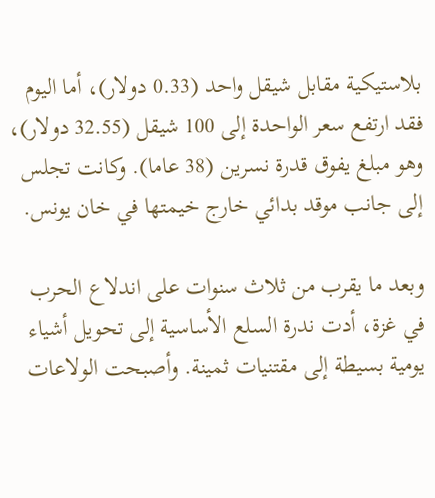بلاستيكية مقابل شيقل واحد (0.33 دولار)، أما اليوم فقد ارتفع سعر الواحدة إلى 100 شيقل (32.55 دولار)، وهو مبلغ يفوق قدرة نسرين (38 عاما). وكانت تجلس إلى جانب موقد بدائي خارج خيمتها في خان يونس.

وبعد ما يقرب من ثلاث سنوات على اندلاع الحرب في غزة، أدت ندرة السلع الأساسية إلى تحويل أشياء يومية بسيطة إلى ‌مقتنيات ثمينة. وأصبحت الولاعات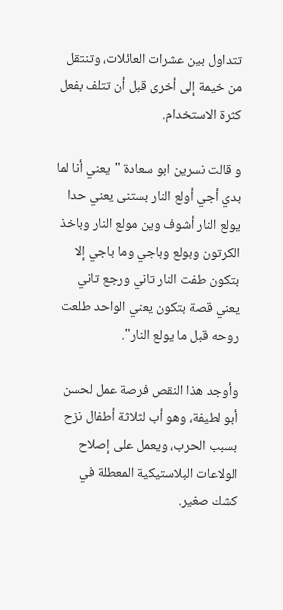تتداول بين عشرات العائلات، وتنتقل من خيمة إلى أخرى قبل أن تتلف بفعل كثرة الاستخدام.

و قالت نسرين ابو سعادة "يعني أنا لما بدي أجي أولع النار بستنى يعني حدا يولع النار أشوف وين مولع النار وباخذ الكرتون ‌وبولع وباجي وما باجي إلا بتكون طفت النار تاني ورجع تاني يعني قصة بتكون يعني الواحد طلعت روحه قبل ما يولع النار".

وأوجد هذا النقص فرصة عمل لحسن أبو لطيفة، وهو أب لثلاثة أطفال نزح بسبب الحرب، ويعمل على إصلاح الولاعات البلاستيكية المعطلة في كشك صغير.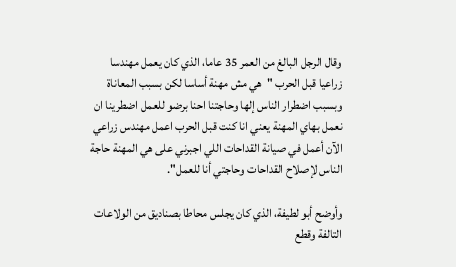وقال الرجل البالغ من العمر 35 عاما، الذي كان يعمل مهندسا زراعيا قبل الحرب "هي مش مهنة أساسا لكن بسبب المعاناة وبسبب اضطرار الناس إلها وحاجتنا احنا برضو للعمل اضطرينا ان نعمل بهاي المهنة يعني انا كنت قبل الحرب اعمل مهندس زراعي الآن أعمل في صيانة القداحات اللي اجبرني على هي المهنة حاجة الناس لإصلاح القداحات وحاجتي أنا للعمل".

وأوضح أبو لطيفة، ‌الذي كان يجلس محاطا بصناديق من الولاعات التالفة وقطع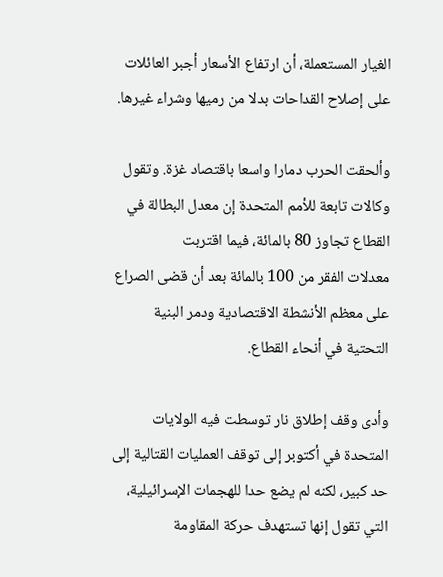الغيار المستعملة، أن ارتفاع الأسعار أجبر العائلات على إصلاح القداحات بدلا من رميها وشراء غيرها.

وألحقت الحرب دمارا واسعا باقتصاد غزة. وتقول وكالات تابعة للأمم المتحدة إن معدل البطالة في القطاع تجاوز 80 بالمائة، فيما اقتربت معدلات ‌الفقر من 100 بالمائة بعد أن قضى الصراع على معظم الأنشطة الاقتصادية ودمر البنية التحتية في أنحاء القطاع.

وأدى وقف إطلاق نار توسطت فيه الولايات المتحدة في أكتوبر إلى توقف العمليات القتالية إلى حد كبير، لكنه لم يضع حدا للهجمات الإسرائيلية، التي تقول إنها تستهدف حركة المقاومة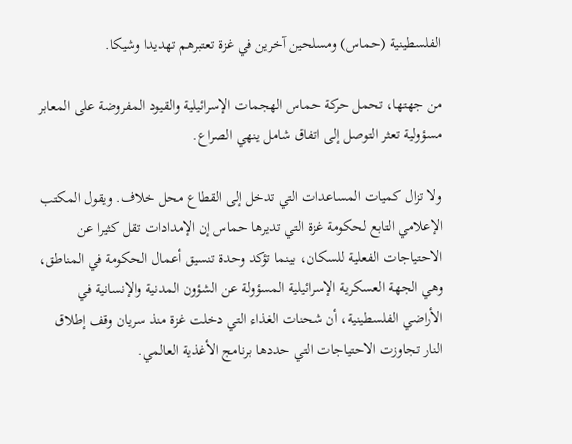الفلسطينية (حماس) ومسلحين آخرين في غزة تعتبرهم تهديدا وشيكا.

من جهتها، تحمل حركة حماس الهجمات الإسرائيلية والقيود المفروضة على المعابر مسؤولية تعثر التوصل إلى اتفاق شامل ينهي الصراع.

ولا تزال كميات المساعدات التي تدخل إلى القطاع محل خلاف. ويقول المكتب الإعلامي التابع لحكومة غزة التي تديرها حماس إن الإمدادات تقل كثيرا عن الاحتياجات الفعلية للسكان، بينما تؤكد وحدة تنسيق أعمال الحكومة في المناطق، وهي الجهة العسكرية الإسرائيلية المسؤولة عن الشؤون المدنية والإنسانية في الأراضي الفلسطينية، أن شحنات الغذاء التي دخلت غزة منذ سريان وقف إطلاق النار تجاوزت الاحتياجات التي حددها برنامج الأغذية العالمي.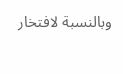وبالنسبة لافتخار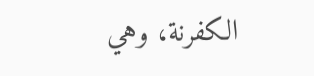الكفرنة، وهي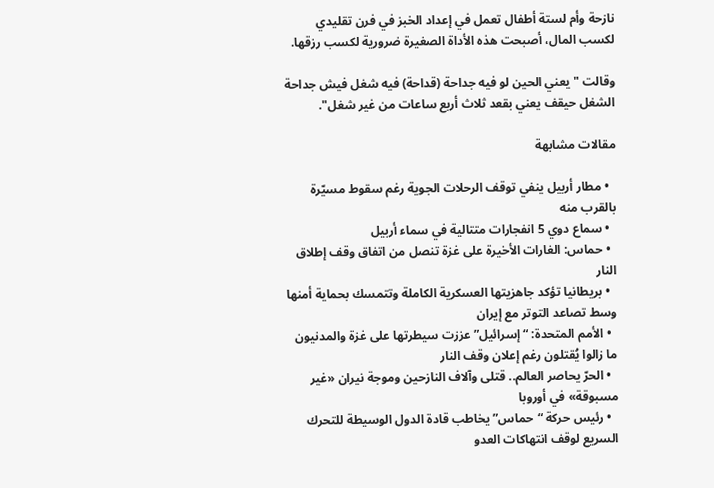نازحة وأم لستة أطفال تعمل في إعداد الخبز في فرن تقليدي لكسب المال، أصبحت هذه الأداة الصغيرة ضرورية لكسب رزقها.

وقالت "يعني الحين لو فيه جداحة (قداحة) فيه شغل فيش جداحة الشغل حيقف يعني بقعد ثلاث أربع ساعات من غير شغل".

مقالات مشابهة

  • مطار أربيل ينفي توقف الرحلات الجوية رغم سقوط مسيّرة بالقرب منه
  • سماع دوي 5 انفجارات متتالية في سماء أربيل
  • حماس: الغارات الأخيرة على غزة تنصل من اتفاق وقف إطلاق النار
  • بريطانيا تؤكد جاهزيتها العسكرية الكاملة وتتمسك بحماية أمنها وسط تصاعد التوتر مع إيران
  • الأمم المتحدة: “إسرائيل” عززت سيطرتها على غزة والمدنيون ما زالوا يُقتلون رغم إعلان وقف النار
  • الحرّ يحاصر العالم.. قتلى وآلاف النازحين وموجة نيران «غير مسبوقة» في أوروبا
  • رئيس حركة “حماس” يخاطب قادة الدول الوسيطة للتحرك السريع لوقف انتهاكات العدو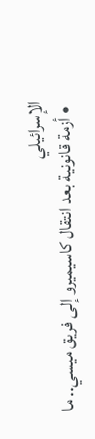الإسرائيلي
  • أزمة قانونية بعد انتقال كاسيميرو إلى فريق ميسي.. ما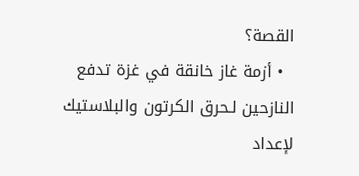القصة؟
  • أزمة غاز خانقة في غزة تدفع النازحين لـحرق الكرتون والبلاستيك لإعداد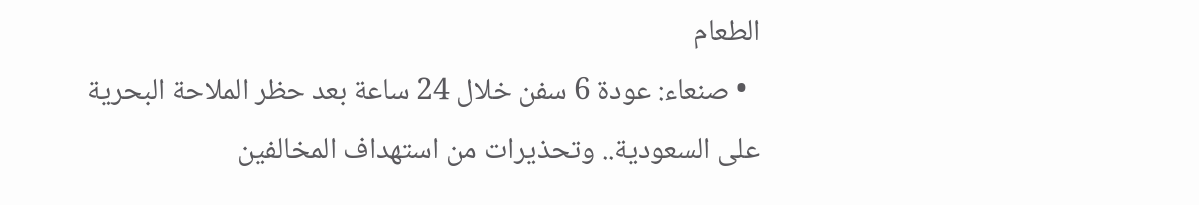الطعام
  • صنعاء: عودة 6 سفن خلال 24 ساعة بعد حظر الملاحة البحرية على السعودية.. وتحذيرات من استهداف المخالفين